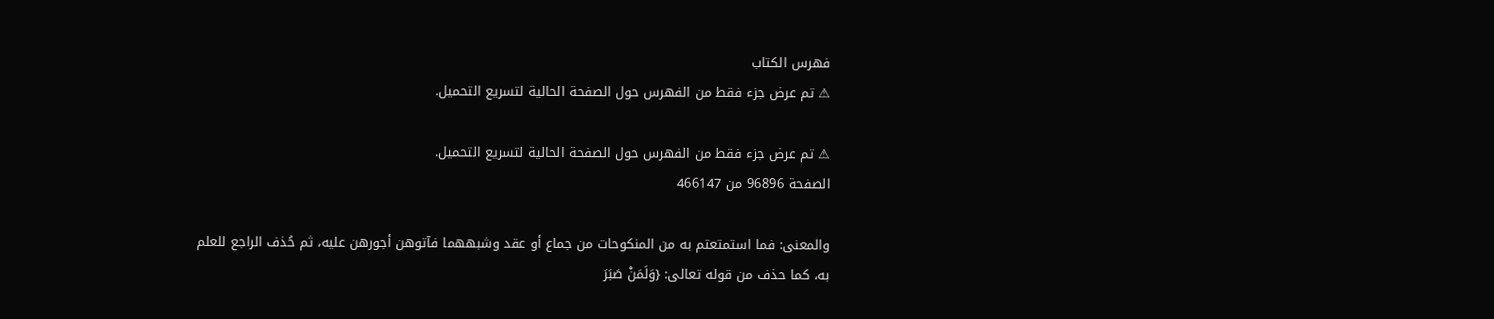فهرس الكتاب
⚠ تم عرض جزء فقط من الفهرس حول الصفحة الحالية لتسريع التحميل.

⚠ تم عرض جزء فقط من الفهرس حول الصفحة الحالية لتسريع التحميل.
الصفحة 96896 من 466147

والمعنى: فما استمتعتم به من المنكوحات من جماع أو عقد وشبههما فآتوهن أجورهن عليه، ثم حُذف الراجع للعلم به، كما حذف من قوله تعالى: {وَلَمَنْ صَبَرَ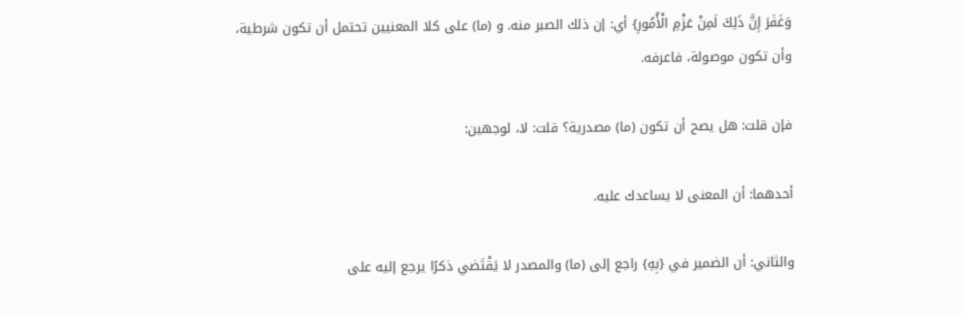وَغَفَرَ إِنَّ ذَلِكَ لَمِنْ عَزْمِ الْأُمُورِ} أي: إن ذلك الصبر منه. و (ما) على كلا المعنيين تحتمل أن تكون شرطية، وأن تكون موصولة، فاعرفه.

فإن قلت: هل يصح أن تكون (ما) مصدرية؟ قلت: لا، لوجهين:

أحدهما: أن المعنى لا يساعدك عليه.

والثاني: أن الضمير في {بِهِ} راجع إلى (ما) والمصدر لا يَقْتَضي ذكرًا يرجع إليه على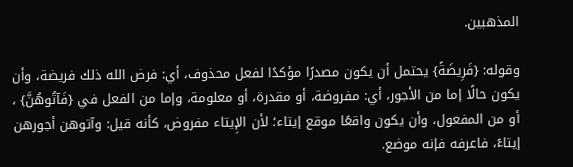المذهبين.

وقوله: {فَرِيضَةً} يحتمل أن يكون مصدرًا مؤكدًا لفعل محذوف، أي: فرض الله ذلك فريضة، وأن يكون حالًا إما من الأجور، أي: مفروضة، أو مقدرة، أو معلومة، وإما من الفعل في {فَآتُوهُنَّ} ، أو من المفعول، وأن يكون واقعًا موقع إيتاء؛ لأن الإِيتاء مفروض، كأنه قيل: وآتوهن أجورهن إيتاءً، فاعرفه فإنه موضع.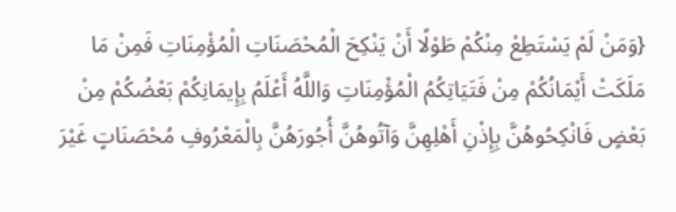{وَمَنْ لَمْ يَسْتَطِعْ مِنْكُمْ طَوْلًا أَنْ يَنْكِحَ الْمُحْصَنَاتِ الْمُؤْمِنَاتِ فَمِنْ مَا مَلَكَتْ أَيْمَانُكُمْ مِنْ فَتَيَاتِكُمُ الْمُؤْمِنَاتِ وَاللَّهُ أَعْلَمُ بِإِيمَانِكُمْ بَعْضُكُمْ مِنْ بَعْضٍ فَانْكِحُوهُنَّ بِإِذْنِ أَهْلِهِنَّ وَآتُوهُنَّ أُجُورَهُنَّ بِالْمَعْرُوفِ مُحْصَنَاتٍ غَيْرَ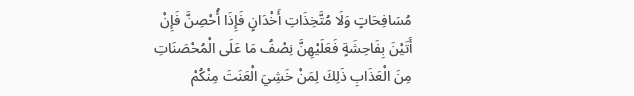مُسَافِحَاتٍ وَلَا مُتَّخِذَاتِ أَخْدَانٍ فَإِذَا أُحْصِنَّ فَإِنْ أَتَيْنَ بِفَاحِشَةٍ فَعَلَيْهِنَّ نِصْفُ مَا عَلَى الْمُحْصَنَاتِ مِنَ الْعَذَابِ ذَلِكَ لِمَنْ خَشِيَ الْعَنَتَ مِنْكُمْ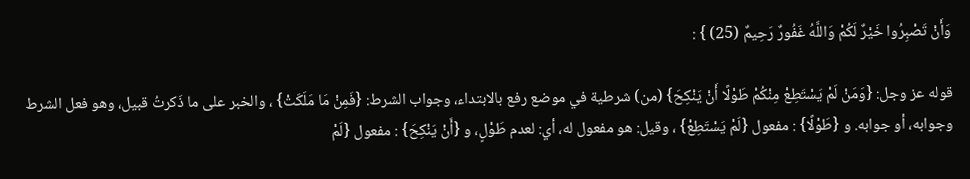وَأَنْ تَصْبِرُوا خَيْرٌ لَكُمْ وَاللَّهُ غَفُورٌ رَحِيمٌ (25) } :

قوله عز وجل: {وَمَنْ لَمْ يَسْتَطِعْ مِنْكُمْ طَوْلًا أَنْ يَنْكِحَ} (من) شرطية في موضع رفع بالابتداء، وجواب الشرط: {فَمِنْ مَا مَلَكَتْ} ، والخبر على ما ذَكرتُ قبيل، وهو فعل الشرط وجوابه، أو جوابه. و {طَوْلًا} : مفعول {لَمْ يَسْتَطِعْ} ، وقيل: هو مفعول له، أي: لعدم طَوْلٍ، و {أَنْ يَنْكِحَ} : مفعول {لَمْ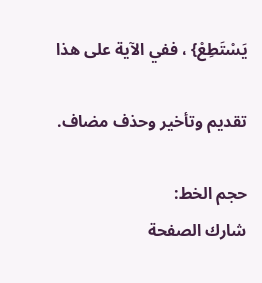يَسْتَطِعْ} ، ففي الآية على هذا

تقديم وتأخير وحذف مضاف.

حجم الخط:
شارك الصفحة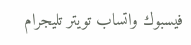فيسبوك واتساب تويتر تليجرام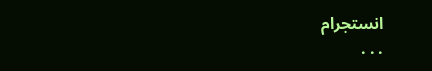انستجرام
. . .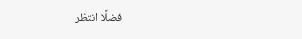فضلًا انتظر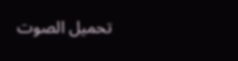تحميل الصوت